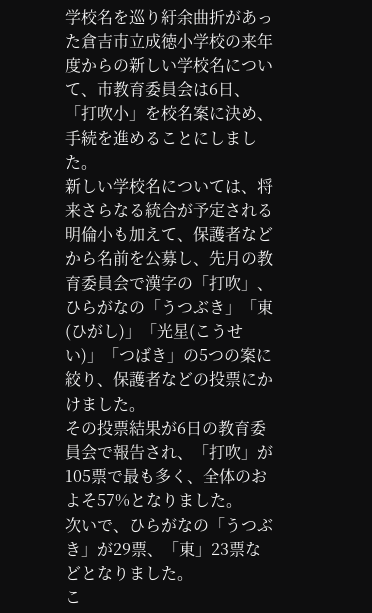学校名を巡り紆余曲折があった倉吉市立成徳小学校の来年度からの新しい学校名について、市教育委員会は6日、「打吹小」を校名案に決め、手続を進めることにしました。
新しい学校名については、将来さらなる統合が予定される明倫小も加えて、保護者などから名前を公募し、先月の教育委員会で漢字の「打吹」、ひらがなの「うつぶき」「東(ひがし)」「光星(こうせい)」「つばき」の5つの案に絞り、保護者などの投票にかけました。
その投票結果が6日の教育委員会で報告され、「打吹」が105票で最も多く、全体のおよそ57%となりました。
次いで、ひらがなの「うつぶき」が29票、「東」23票などとなりました。
こ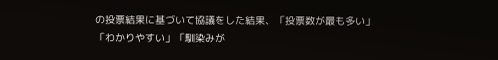の投票結果に基づいて協議をした結果、「投票数が最も多い」「わかりやすい」「馴染みが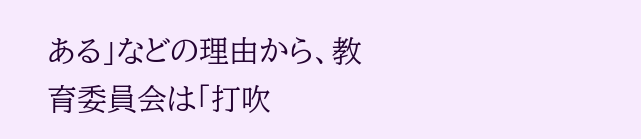ある」などの理由から、教育委員会は「打吹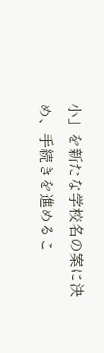小」を新たな学校名の案に決め、手続きを進めるこ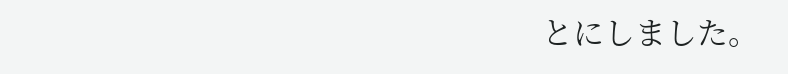とにしました。